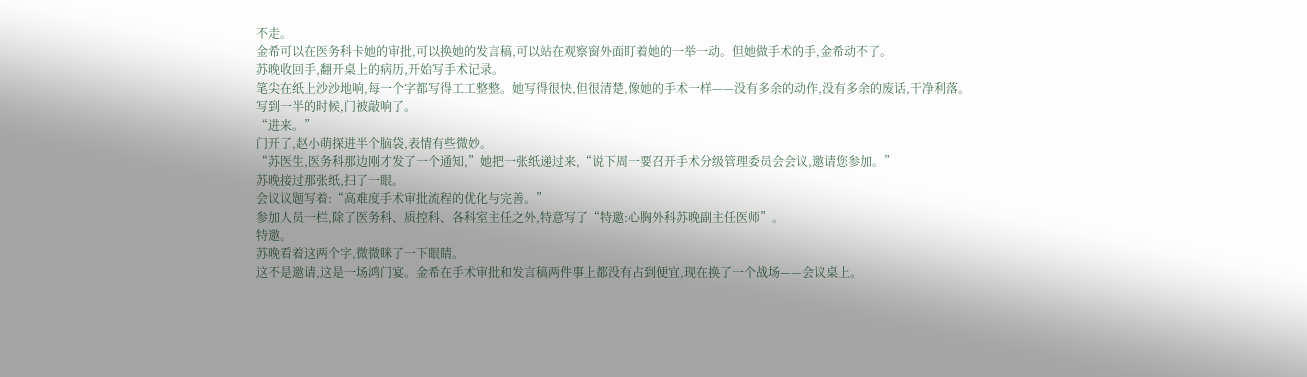不走。
金希可以在医务科卡她的审批,可以换她的发言稿,可以站在观察窗外面盯着她的一举一动。但她做手术的手,金希动不了。
苏晚收回手,翻开桌上的病历,开始写手术记录。
笔尖在纸上沙沙地响,每一个字都写得工工整整。她写得很快,但很清楚,像她的手术一样——没有多余的动作,没有多余的废话,干净利落。
写到一半的时候,门被敲响了。
“进来。”
门开了,赵小萌探进半个脑袋,表情有些微妙。
“苏医生,医务科那边刚才发了一个通知,”她把一张纸递过来,“说下周一要召开手术分级管理委员会会议,邀请您参加。”
苏晚接过那张纸,扫了一眼。
会议议题写着:“高难度手术审批流程的优化与完善。”
参加人员一栏,除了医务科、质控科、各科室主任之外,特意写了“特邀:心胸外科苏晚副主任医师”。
特邀。
苏晚看着这两个字,微微眯了一下眼睛。
这不是邀请,这是一场鸿门宴。金希在手术审批和发言稿两件事上都没有占到便宜,现在换了一个战场——会议桌上。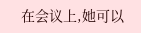在会议上,她可以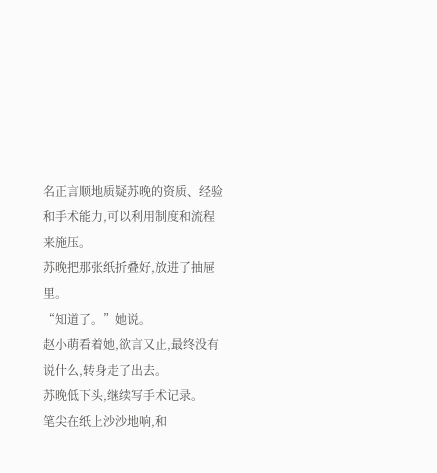名正言顺地质疑苏晚的资质、经验和手术能力,可以利用制度和流程来施压。
苏晚把那张纸折叠好,放进了抽屉里。
“知道了。”她说。
赵小萌看着她,欲言又止,最终没有说什么,转身走了出去。
苏晚低下头,继续写手术记录。
笔尖在纸上沙沙地响,和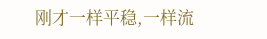刚才一样平稳,一样流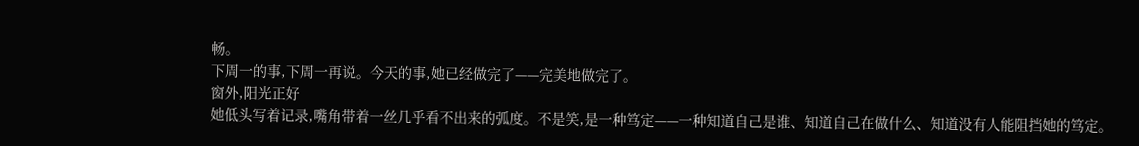畅。
下周一的事,下周一再说。今天的事,她已经做完了——完美地做完了。
窗外,阳光正好
她低头写着记录,嘴角带着一丝几乎看不出来的弧度。不是笑,是一种笃定——一种知道自己是谁、知道自己在做什么、知道没有人能阻挡她的笃定。